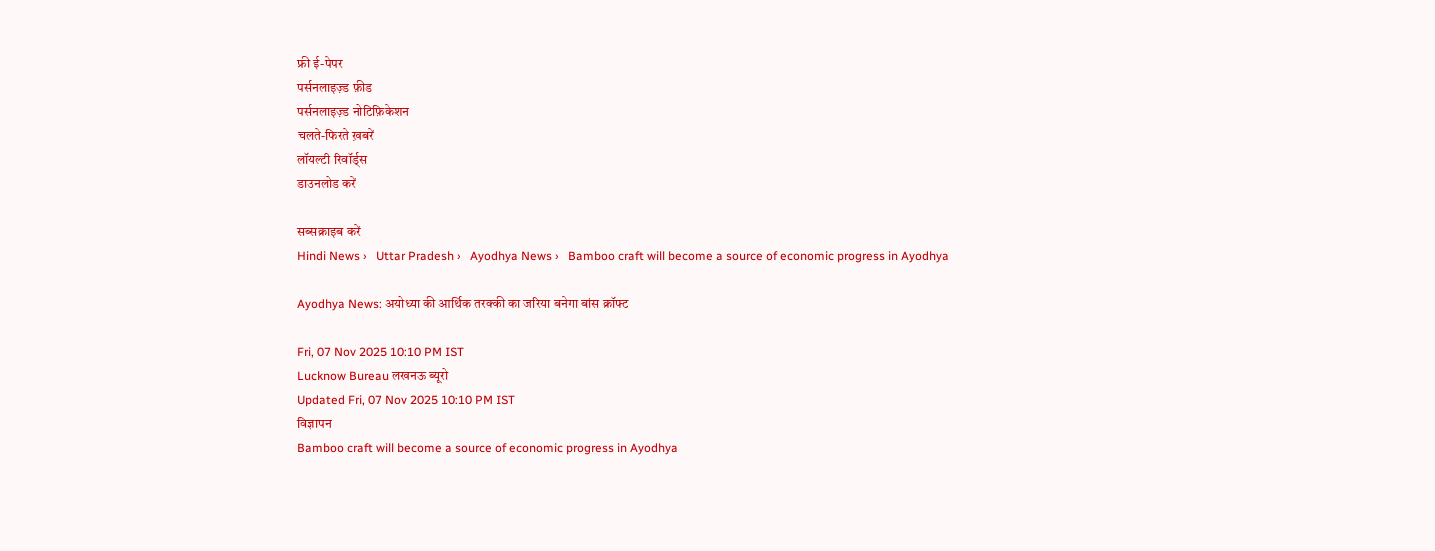फ्री ई-पेपर
पर्सनलाइज़्ड फ़ीड
पर्सनलाइज़्ड नोटिफ़िकेशन
चलते-फिरते ख़बरें
लॉयल्टी रिवॉर्ड्स
डाउनलोड करें

सब्सक्राइब करें
Hindi News ›   Uttar Pradesh ›   Ayodhya News ›   Bamboo craft will become a source of economic progress in Ayodhya

Ayodhya News: अयोध्या की आर्थिक तरक्की का जरिया बनेगा बांस क्रॉफ्ट

Fri, 07 Nov 2025 10:10 PM IST
Lucknow Bureau लखनऊ ब्यूरो
Updated Fri, 07 Nov 2025 10:10 PM IST
विज्ञापन
Bamboo craft will become a source of economic progress in Ayodhya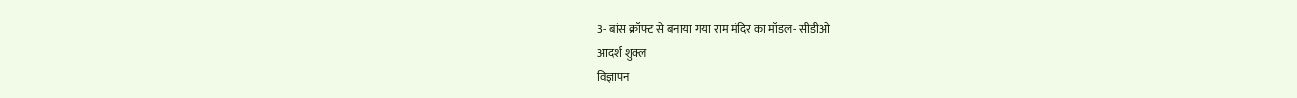3- बांस क्रॉफ्ट से बनाया गया राम मंदिर का मॉडल- सीडीओ
आदर्श शुक्ल
विज्ञापन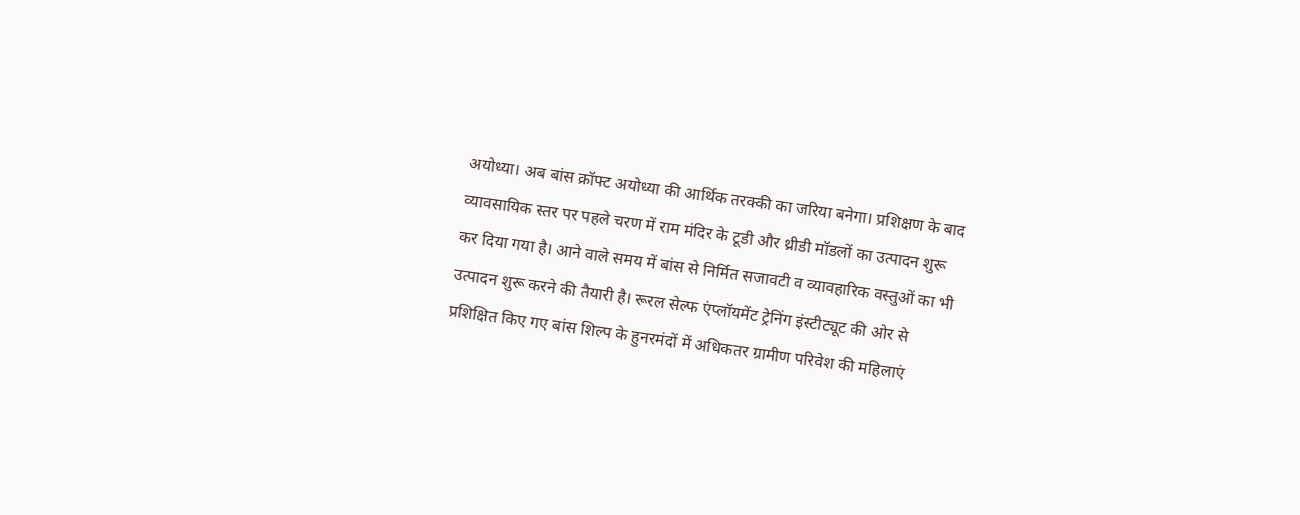अयोध्या। अब बांस क्रॉफ्ट अयोध्या की आर्थिक तरक्की का जरिया बनेगा। प्रशिक्षण के बाद व्यावसायिक स्तर पर पहले चरण में राम मंदिर के टूडी और थ्रीडी मॉडलों का उत्पादन शुरू कर दिया गया है। आने वाले समय में बांस से निर्मित सजावटी व व्यावहारिक वस्तुओं का भी उत्पादन शुरू करने की तैयारी है। रूरल सेल्फ एंप्लॉयमेंट ट्रेनिंग इंस्टीट्यूट की ओर से प्रशिक्षित किए गए बांस शिल्प के हुनरमंदों में अधिकतर ग्रामीण परिवेश की महिलाएं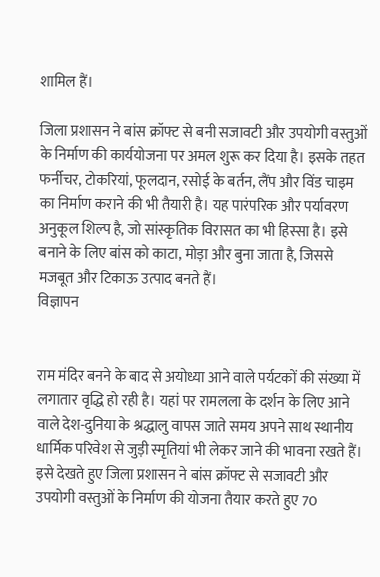शामिल हैं।

जिला प्रशासन ने बांस क्रॉफ्ट से बनी सजावटी और उपयोगी वस्तुओं के निर्माण की कार्ययोजना पर अमल शुरू कर दिया है। इसके तहत फर्नीचर, टोकरियां, फूलदान, रसोई के बर्तन, लैंप और विंड चाइम का निर्माण कराने की भी तैयारी है। यह पारंपरिक और पर्यावरण अनुकूल शिल्प है, जो सांस्कृतिक विरासत का भी हिस्सा है। इसे बनाने के लिए बांस को काटा, मोड़ा और बुना जाता है, जिससे मजबूत और टिकाऊ उत्पाद बनते हैं।
विज्ञापन


राम मंदिर बनने के बाद से अयोध्या आने वाले पर्यटकों की संख्या में लगातार वृद्धि हो रही है। यहां पर रामलला के दर्शन के लिए आने वाले देश-दुनिया के श्रद्धालु वापस जाते समय अपने साथ स्थानीय धार्मिक परिवेश से जुड़ी स्मृतियां भी लेकर जाने की भावना रखते हैं। इसे देखते हुए जिला प्रशासन ने बांस क्रॉफ्ट से सजावटी और उपयोगी वस्तुओं के निर्माण की योजना तैयार करते हुए 70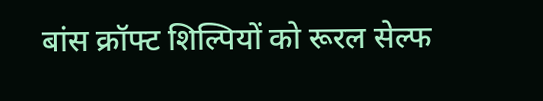बांस क्रॉफ्ट शिल्पियों को रूरल सेल्फ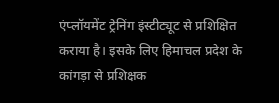एंप्लॉयमेंट ट्रेनिंग इंस्टीट्यूट से प्रशिक्षित कराया है। इसके लिए हिमाचल प्रदेश के कांगड़ा से प्रशिक्षक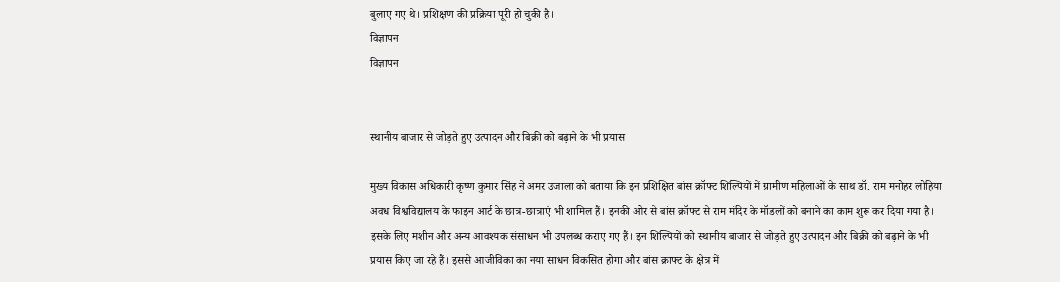बुलाए गए थे। प्रशिक्षण की प्रक्रिया पूरी हो चुकी है।
विज्ञापन
विज्ञापन


स्थानीय बाजार से जोड़ते हुए उत्पादन और बिक्री को बढ़ाने के भी प्रयास

मुख्य विकास अधिकारी कृष्ण कुमार सिंह ने अमर उजाला को बताया कि इन प्रशिक्षित बांस क्रॉफ्ट शिल्पियों में ग्रामीण महिलाओं के साथ डॉ. राम मनोहर लोहिया अवध विश्वविद्यालय के फाइन आर्ट के छात्र-छात्राएं भी शामिल हैं। इनकी ओर से बांस क्रॉफ्ट से राम मंदिर के मॉडलों को बनाने का काम शुरू कर दिया गया है। इसके लिए मशीन और अन्य आवश्यक संसाधन भी उपलब्ध कराए गए हैं। इन शिल्पियों को स्थानीय बाजार से जोड़ते हुए उत्पादन और बिक्री को बढ़ाने के भी प्रयास किए जा रहे हैं। इससे आजीविका का नया साधन विकसित होगा और बांस क्राफ्ट के क्षेत्र में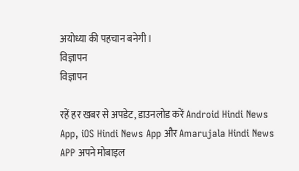अयोध्या की पहचान बनेगी।
विज्ञापन
विज्ञापन

रहें हर खबर से अपडेट, डाउनलोड करें Android Hindi News App, iOS Hindi News App और Amarujala Hindi News APP अपने मोबाइल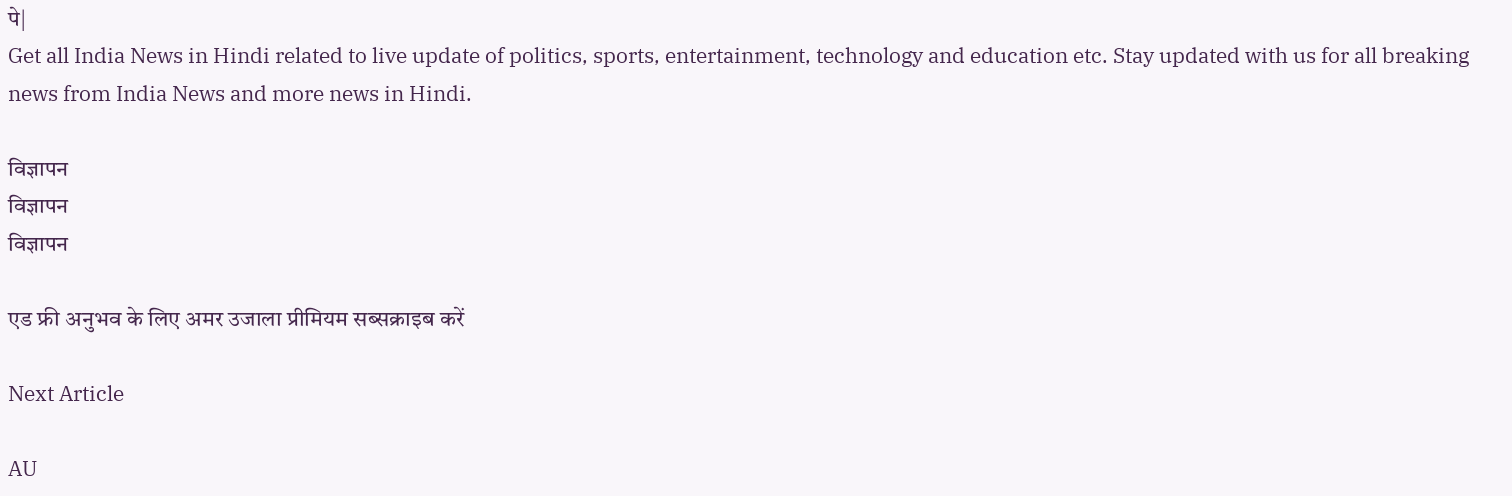पे|
Get all India News in Hindi related to live update of politics, sports, entertainment, technology and education etc. Stay updated with us for all breaking news from India News and more news in Hindi.

विज्ञापन
विज्ञापन
विज्ञापन

एड फ्री अनुभव के लिए अमर उजाला प्रीमियम सब्सक्राइब करें

Next Article

AU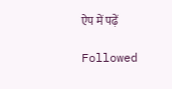ऐप में पढ़ें

Followed